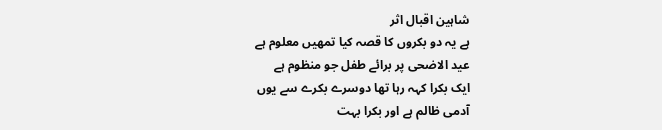شاہین اقبال اثر
ہے یہ دو بکروں کا قصہ کیا تمھیں معلوم ہے
عید الاضحی پر برائے طفل جو منظوم ہے
ایک بکرا کہہ رہا تھا دوسرے بکرے سے یوں
آدمی ظالم ہے اور بکرا بہت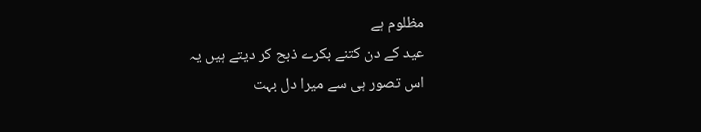مظلوم ہے
عید کے دن کتنے بکرے ذبح کر دیتے ہیں یہ
اس تصور ہی سے میرا دل بہت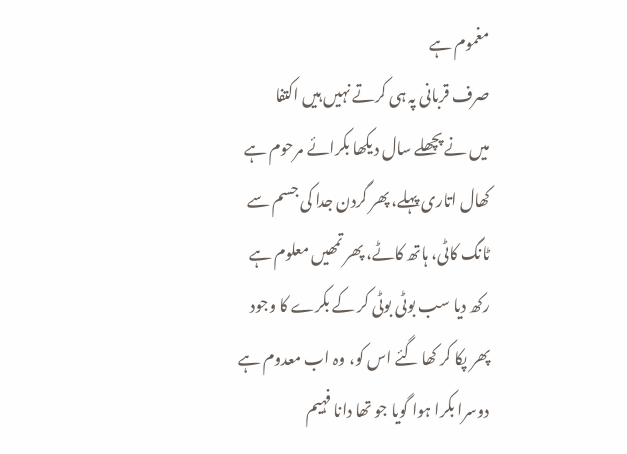مغموم ہے
صرف قربانی پہ ہی کرتے نہیں ہیں اکتفا
میں نے پچھلے سال دیکھا بکرائے مرحوم ہے
کھال اتاری پہلے، پھر گردن جدا کی جسم سے
ٹانگ کاٹی، ہاتھ کاٹے، پھر تمھیں معلوم ہے
رکھ دیا سب بوٹی بوٹی کر کے بکرے کا وجود
پھر پکا کر کھا گئے اس کو، وہ اب معدوم ہے
دوسرا بکرا ہوا گویا جو تھا دانا فہیم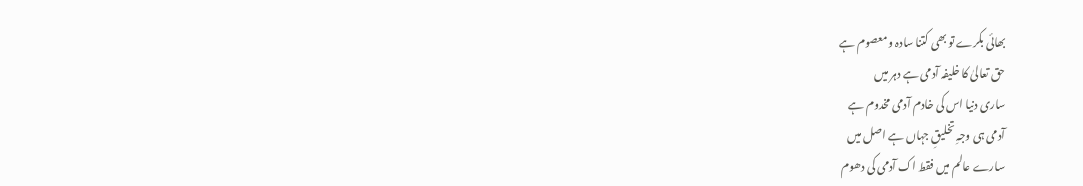بھائی بکرے تو بھی کتنا سادہ و معصوم ہے
حق تعالیٰ کا خلیفہ آدمی ہے دہر میں
ساری دنیا اس کی خادم آدمی مخدوم ہے
آدمی ہی وجہِ تخلیقِ جہاں ہے اصل میں
سارے عالم میں فقط اک آدمی کی دھوم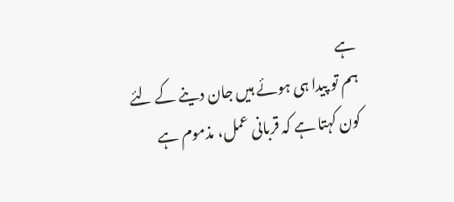ہے
ہم تو پیدا ہی ہوئے ہیں جان دینے کے لئے
کون کہتا ہے کہ قربانی عمل، مذموم ہے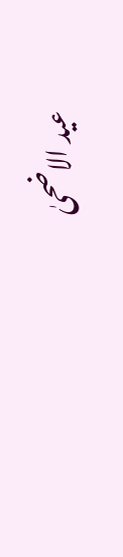عید الاضحیٰ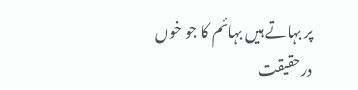پر بہاتے ہیں بہائم کا جو خوں
درحقیقت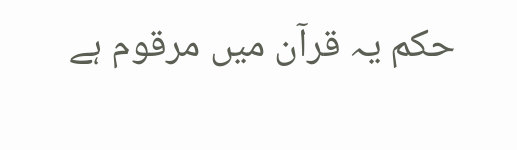حکم یہ قرآن میں مرقوم ہے